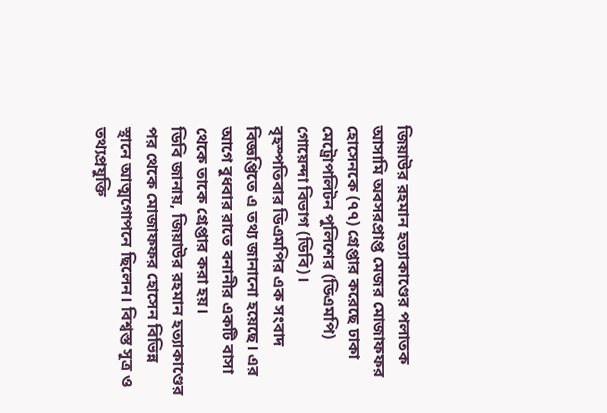জিয়াউর রহমান হত্যাকাণ্ডের পলাতক আসামি অবসরপ্রাপ্ত মেজর মোজাফফর হোসেনকে (৭৭) গ্রেপ্তার করেছে ঢাকা মেট্রোপলিটন পুলিশের (ডিএমপি) গোয়েন্দা বিভাগ (ডিবি)।
বৃহস্পতিবার ডিএমপির এক সংবাদ বিজ্ঞপ্তিতে এ তথ্য জানানো হয়েছে। এর আগে বুধবার রাতে বনানীর একটি বাসা থেকে তাকে গ্রেপ্তার করা হয়।
ডিবি জানায়, জিয়াউর রহমান হত্যাকাণ্ডের পর থেকে মোজাফফর হোসেন বিভিন্ন স্থানে আত্মগোপনে ছিলেন। বিশ্বস্ত সূত্র ও তথ্যপ্রযুক্তি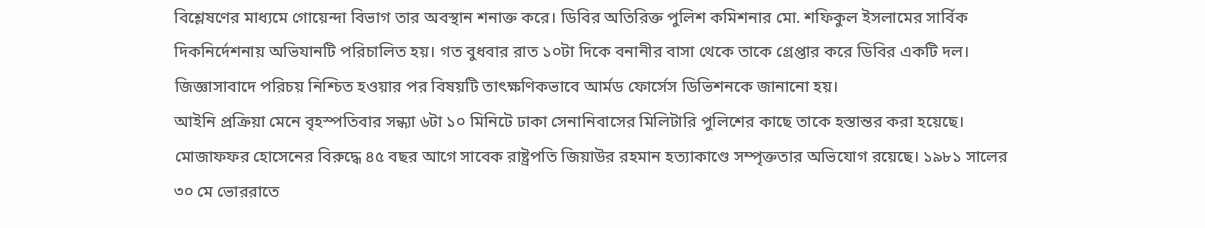বিশ্লেষণের মাধ্যমে গোয়েন্দা বিভাগ তার অবস্থান শনাক্ত করে। ডিবির অতিরিক্ত পুলিশ কমিশনার মো. শফিকুল ইসলামের সার্বিক দিকনির্দেশনায় অভিযানটি পরিচালিত হয়। গত বুধবার রাত ১০টা দিকে বনানীর বাসা থেকে তাকে গ্রেপ্তার করে ডিবির একটি দল। জিজ্ঞাসাবাদে পরিচয় নিশ্চিত হওয়ার পর বিষয়টি তাৎক্ষণিকভাবে আর্মড ফোর্সেস ডিভিশনকে জানানো হয়।
আইনি প্রক্রিয়া মেনে বৃহস্পতিবার সন্ধ্যা ৬টা ১০ মিনিটে ঢাকা সেনানিবাসের মিলিটারি পুলিশের কাছে তাকে হস্তান্তর করা হয়েছে।
মোজাফফর হোসেনের বিরুদ্ধে ৪৫ বছর আগে সাবেক রাষ্ট্রপতি জিয়াউর রহমান হত্যাকাণ্ডে সম্পৃক্ততার অভিযোগ রয়েছে। ১৯৮১ সালের ৩০ মে ভোররাতে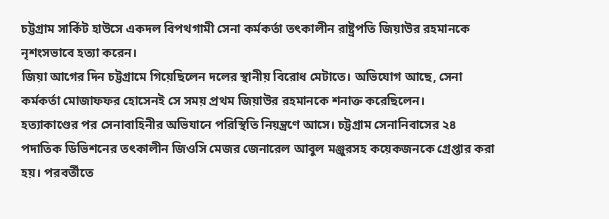চট্টগ্রাম সার্কিট হাউসে একদল বিপথগামী সেনা কর্মকর্তা তৎকালীন রাষ্ট্রপতি জিয়াউর রহমানকে নৃশংসভাবে হত্যা করেন।
জিয়া আগের দিন চট্টগ্রামে গিয়েছিলেন দলের স্থানীয় বিরোধ মেটাতে। অভিযোগ আছে, সেনা কর্মকর্তা মোজাফফর হোসেনই সে সময় প্রথম জিয়াউর রহমানকে শনাক্ত করেছিলেন।
হত্যাকাণ্ডের পর সেনাবাহিনীর অভিযানে পরিস্থিতি নিয়ন্ত্রণে আসে। চট্টগ্রাম সেনানিবাসের ২৪ পদাতিক ডিভিশনের তৎকালীন জিওসি মেজর জেনারেল আবুল মঞ্জুরসহ কয়েকজনকে গ্রেপ্তার করা হয়। পরবর্তীতে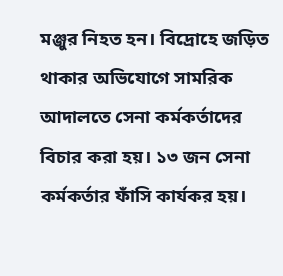মঞ্জুর নিহত হন। বিদ্রোহে জড়িত থাকার অভিযোগে সামরিক আদালতে সেনা কর্মকর্তাদের বিচার করা হয়। ১৩ জন সেনা কর্মকর্তার ফাঁসি কার্যকর হয়।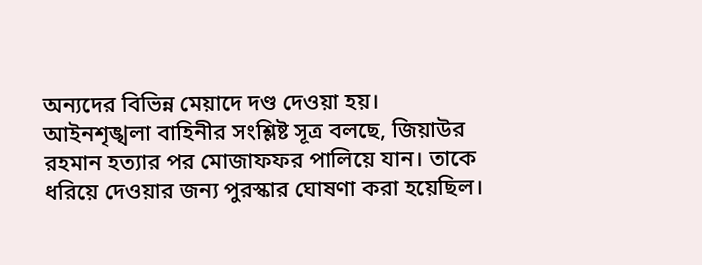অন্যদের বিভিন্ন মেয়াদে দণ্ড দেওয়া হয়।
আইনশৃঙ্খলা বাহিনীর সংশ্লিষ্ট সূত্র বলছে, জিয়াউর রহমান হত্যার পর মোজাফফর পালিয়ে যান। তাকে ধরিয়ে দেওয়ার জন্য পুরস্কার ঘোষণা করা হয়েছিল।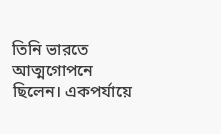তিনি ভারতে আত্মগোপনে ছিলেন। একপর্যায়ে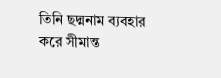তিনি ছদ্মনাম ব্যবহার করে সীমান্ত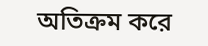অতিক্রম করে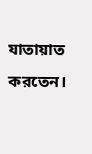যাতায়াত করতেন।